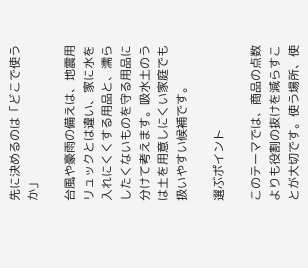先に決めるのは「どこで使うか」

台風や豪雨の備えは、地震用リュックとは違い、家に水を入れにくくする用品と、濡らしたくないものを守る用品に分けて考えます。吸水土のうは土を用意しにくい家庭でも扱いやすい候補です。

選ぶポイント

このテーマでは、商品の点数よりも役割の抜けを減らすことが大切です。使う場所、使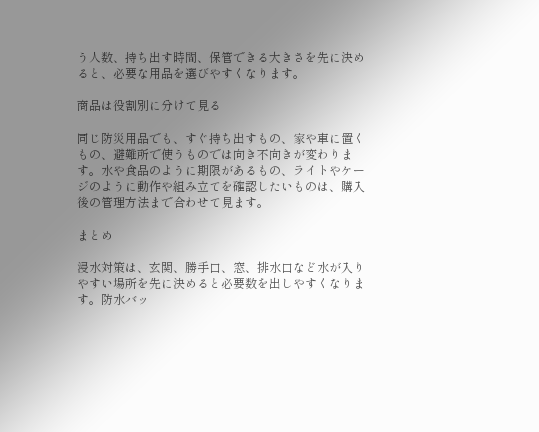う人数、持ち出す時間、保管できる大きさを先に決めると、必要な用品を選びやすくなります。

商品は役割別に分けて見る

同じ防災用品でも、すぐ持ち出すもの、家や車に置くもの、避難所で使うものでは向き不向きが変わります。水や食品のように期限があるもの、ライトやケージのように動作や組み立てを確認したいものは、購入後の管理方法まで合わせて見ます。

まとめ

浸水対策は、玄関、勝手口、窓、排水口など水が入りやすい場所を先に決めると必要数を出しやすくなります。防水バッ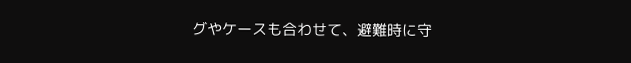グやケースも合わせて、避難時に守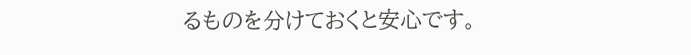るものを分けておくと安心です。